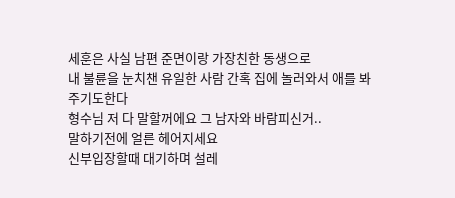세훈은 사실 남편 준면이랑 가장친한 동생으로
내 불륜을 눈치챈 유일한 사람 간혹 집에 놀러와서 애를 봐주기도한다
형수님 저 다 말할꺼에요 그 남자와 바람피신거..
말하기전에 얼른 헤어지세요
신부입장할때 대기하며 설레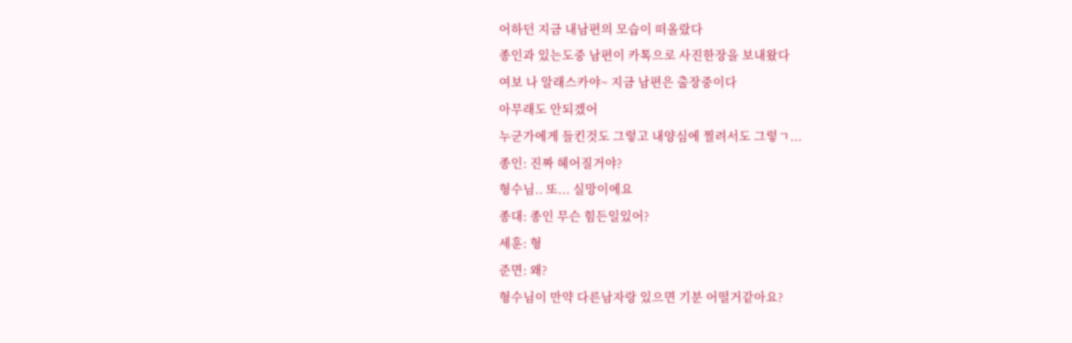어하던 지금 내남편의 모습이 떠올랐다
종인과 있는도중 남편이 카톡으로 사진한장을 보내왔다
여보 나 알래스카야~ 지금 남편은 출장중이다
아무래도 안되겠어
누군가에게 들킨것도 그렇고 내양심에 찔려서도 그렇ㄱ...
종인: 진짜 헤어질거야?
형수님.. 또... 실망이에요
종대: 종인 무슨 힘든일있어?
세훈: 형
준면: 왜?
형수님이 만약 다른남자랑 있으면 기분 어떨거같아요?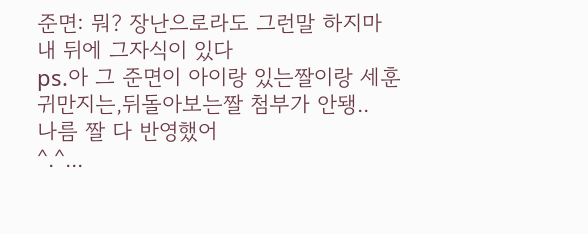준면: 뭐? 장난으로라도 그런말 하지마
내 뒤에 그자식이 있다
ps.아 그 준면이 아이랑 있는짤이랑 세훈 귀만지는,뒤돌아보는짤 첨부가 안됑..
나름 짤 다 반영했어
^.^...